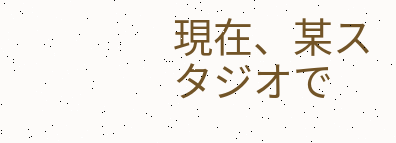現在、某スタジオで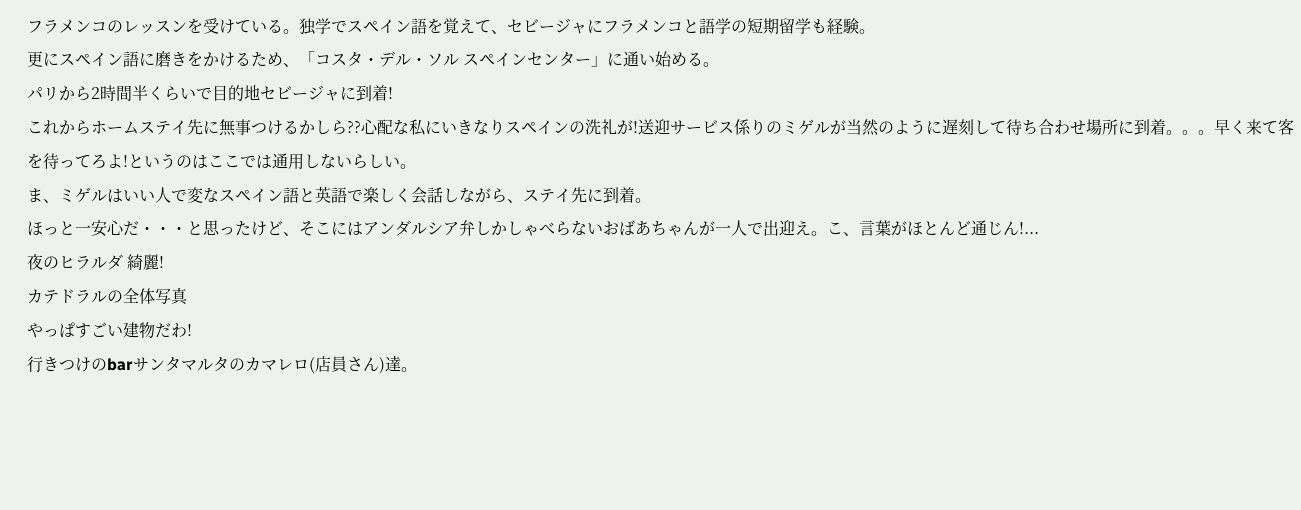フラメンコのレッスンを受けている。独学でスペイン語を覚えて、セビージャにフラメンコと語学の短期留学も経験。
更にスペイン語に磨きをかけるため、「コスタ・デル・ソル スペインセンター」に通い始める。
パリから2時間半くらいで目的地セビージャに到着!
これからホームステイ先に無事つけるかしら??心配な私にいきなりスペインの洗礼が!送迎サービス係りのミゲルが当然のように遅刻して待ち合わせ場所に到着。。。早く来て客を待ってろよ!というのはここでは通用しないらしい。
ま、ミゲルはいい人で変なスペイン語と英語で楽しく会話しながら、ステイ先に到着。
ほっと一安心だ・・・と思ったけど、そこにはアンダルシア弁しかしゃべらないおばあちゃんが一人で出迎え。こ、言葉がほとんど通じん!...
夜のヒラルダ 綺麗!
カテドラルの全体写真
やっぱすごい建物だわ!
行きつけのbarサンタマルタのカマレロ(店員さん)達。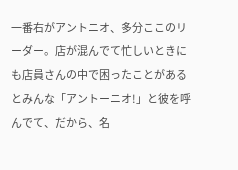一番右がアントニオ、多分ここのリーダー。店が混んでて忙しいときにも店員さんの中で困ったことがあるとみんな「アントーニオ!」と彼を呼んでて、だから、名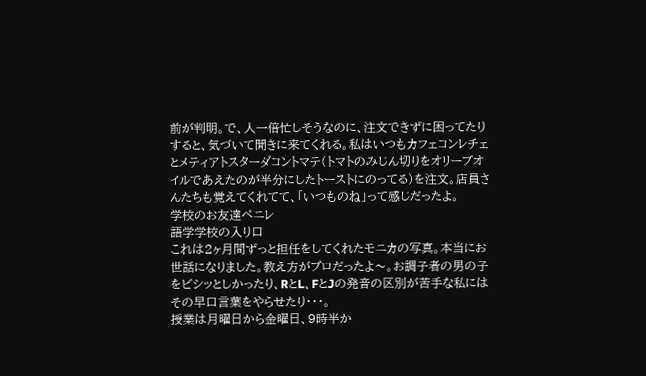前が判明。で、人一倍忙しそうなのに、注文できずに困ってたりすると、気づいて聞きに来てくれる。私はいつもカフェコンレチェとメティアトスターダコントマテ(トマトのみじん切りをオリーブオイルであえたのが半分にしたトーストにのってる)を注文。店員さんたちも覚えてくれてて、「いつものね」って感じだったよ。
学校のお友達ペニレ
語学学校の入り口
これは2ヶ月間ずっと担任をしてくれたモニカの写真。本当にお世話になりました。教え方がプロだったよ〜。お調子者の男の子をビシッとしかったり、RとL、FとJの発音の区別が苦手な私にはその早口言葉をやらせたり・・・。
授業は月曜日から金曜日、9時半か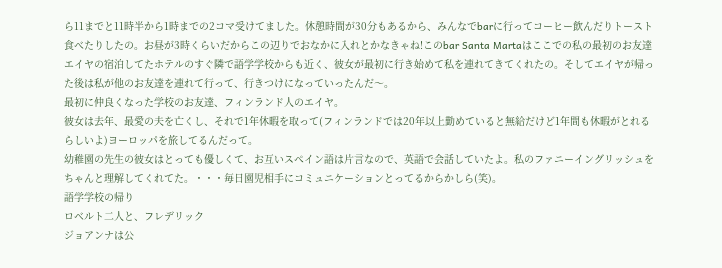ら11までと11時半から1時までの2コマ受けてました。休憩時間が30分もあるから、みんなでbarに行ってコーヒー飲んだりトースト食べたりしたの。お昼が3時くらいだからこの辺りでおなかに入れとかなきゃね!このbar Santa Martaはここでの私の最初のお友達エイヤの宿泊してたホテルのすぐ隣で語学学校からも近く、彼女が最初に行き始めて私を連れてきてくれたの。そしてエイヤが帰った後は私が他のお友達を連れて行って、行きつけになっていったんだ〜。
最初に仲良くなった学校のお友達、フィンランド人のエイヤ。
彼女は去年、最愛の夫を亡くし、それで1年休暇を取って(フィンランドでは20年以上勤めていると無給だけど1年間も休暇がとれるらしいよ)ヨーロッパを旅してるんだって。
幼稚園の先生の彼女はとっても優しくて、お互いスペイン語は片言なので、英語で会話していたよ。私のファニーイングリッシュをちゃんと理解してくれてた。・・・毎日園児相手にコミュニケーションとってるからかしら(笑)。
語学学校の帰り
ロベルト二人と、フレデリック
ジョアンナは公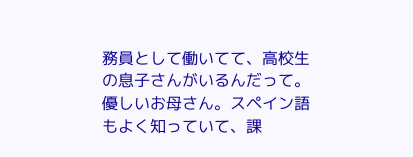務員として働いてて、高校生の息子さんがいるんだって。優しいお母さん。スペイン語もよく知っていて、課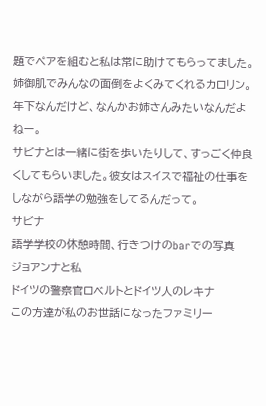題でペアを組むと私は常に助けてもらってました。
姉御肌でみんなの面倒をよくみてくれるカロリン。
年下なんだけど、なんかお姉さんみたいなんだよねー。
サビナとは一緒に街を歩いたりして、すっごく仲良くしてもらいました。彼女はスイスで福祉の仕事をしながら語学の勉強をしてるんだって。
サビナ
語学学校の休憩時間、行きつけのbarでの写真
ジョアンナと私
ドイツの警察官ロベルトとドイツ人のレキナ
この方達が私のお世話になったファミリー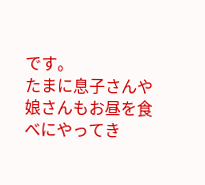です。
たまに息子さんや娘さんもお昼を食べにやってき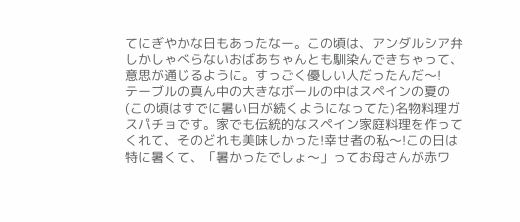てにぎやかな日もあったなー。この頃は、アンダルシア弁しかしゃべらないおばあちゃんとも馴染んできちゃって、意思が通じるように。すっごく優しい人だったんだ〜!
テーブルの真ん中の大きなボールの中はスペインの夏の(この頃はすでに暑い日が続くようになってた)名物料理ガスパチョです。家でも伝統的なスペイン家庭料理を作ってくれて、そのどれも美味しかった!幸せ者の私〜!この日は特に暑くて、「暑かったでしょ〜」ってお母さんが赤ワ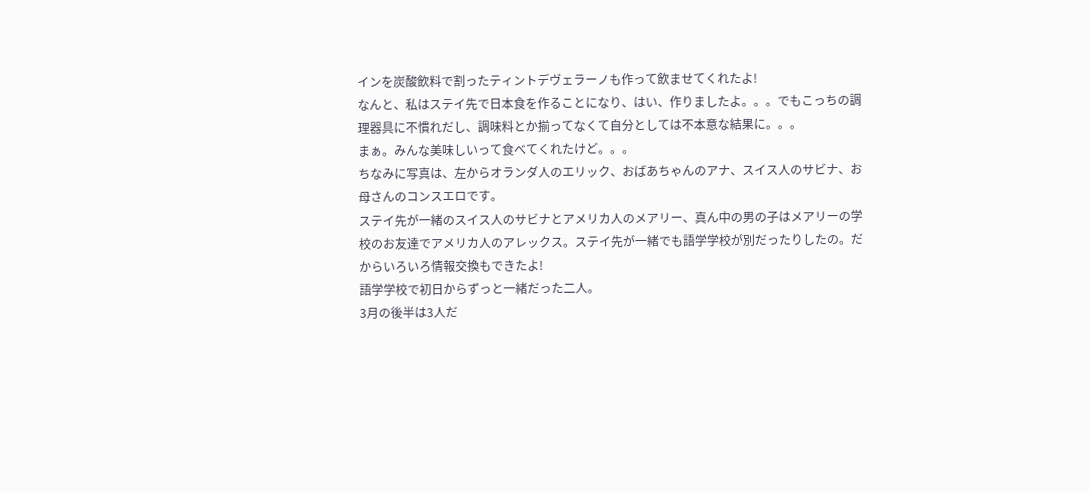インを炭酸飲料で割ったティントデヴェラーノも作って飲ませてくれたよ!
なんと、私はステイ先で日本食を作ることになり、はい、作りましたよ。。。でもこっちの調理器具に不慣れだし、調味料とか揃ってなくて自分としては不本意な結果に。。。
まぁ。みんな美味しいって食べてくれたけど。。。
ちなみに写真は、左からオランダ人のエリック、おばあちゃんのアナ、スイス人のサビナ、お母さんのコンスエロです。
ステイ先が一緒のスイス人のサビナとアメリカ人のメアリー、真ん中の男の子はメアリーの学校のお友達でアメリカ人のアレックス。ステイ先が一緒でも語学学校が別だったりしたの。だからいろいろ情報交換もできたよ!
語学学校で初日からずっと一緒だった二人。
3月の後半は3人だ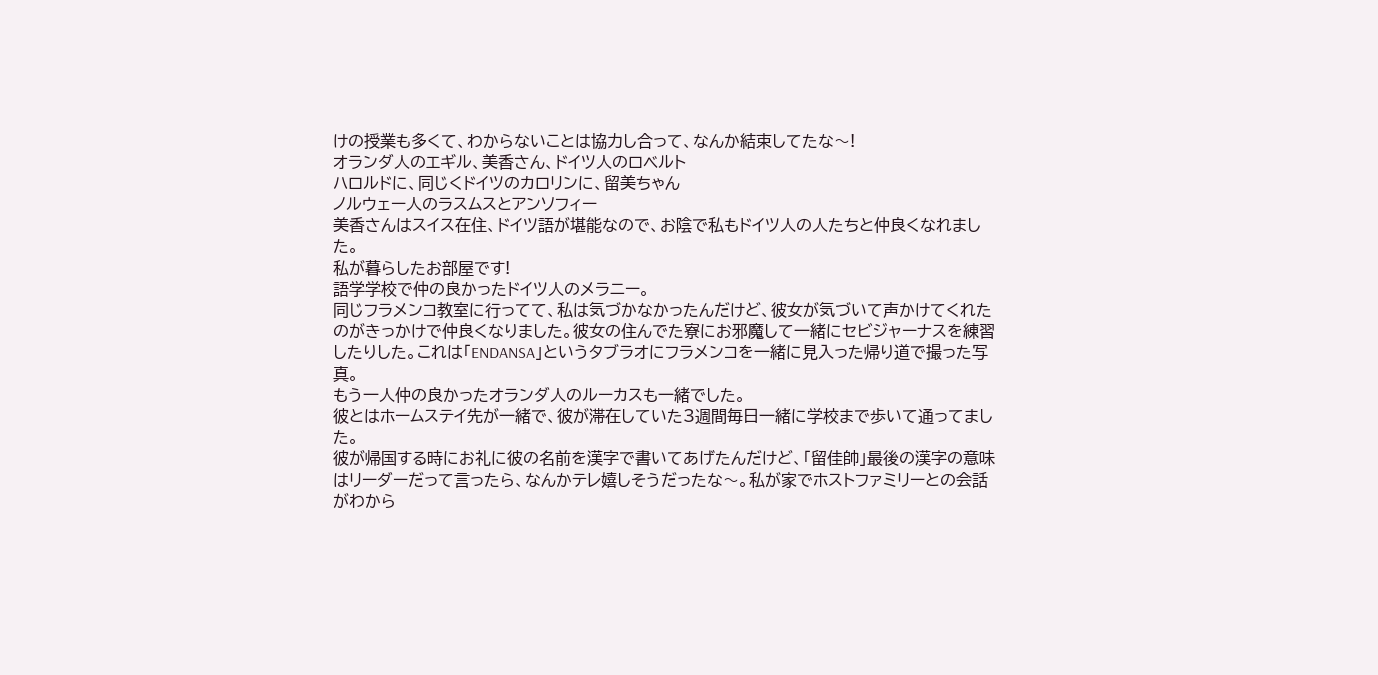けの授業も多くて、わからないことは協力し合って、なんか結束してたな〜!
オランダ人のエギル、美香さん、ドイツ人のロベルト
ハロルドに、同じくドイツのカロリンに、留美ちゃん
ノルウェー人のラスムスとアンソフィー
美香さんはスイス在住、ドイツ語が堪能なので、お陰で私もドイツ人の人たちと仲良くなれました。
私が暮らしたお部屋です!
語学学校で仲の良かったドイツ人のメラニー。
同じフラメンコ教室に行ってて、私は気づかなかったんだけど、彼女が気づいて声かけてくれたのがきっかけで仲良くなりました。彼女の住んでた寮にお邪魔して一緒にセビジャーナスを練習したりした。これは「ENDANSA」というタブラオにフラメンコを一緒に見入った帰り道で撮った写真。
もう一人仲の良かったオランダ人のルーカスも一緒でした。
彼とはホームステイ先が一緒で、彼が滞在していた3週間毎日一緒に学校まで歩いて通ってました。
彼が帰国する時にお礼に彼の名前を漢字で書いてあげたんだけど、「留佳帥」最後の漢字の意味はリーダーだって言ったら、なんかテレ嬉しそうだったな〜。私が家でホストファミリーとの会話がわから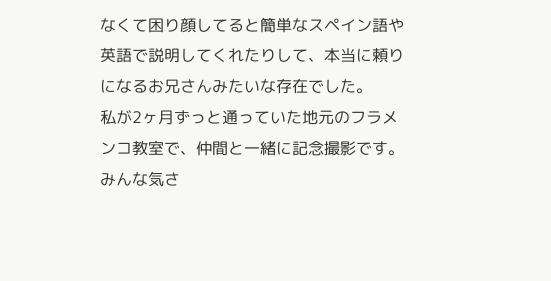なくて困り顔してると簡単なスペイン語や英語で説明してくれたりして、本当に頼りになるお兄さんみたいな存在でした。
私が2ヶ月ずっと通っていた地元のフラメンコ教室で、仲間と一緒に記念撮影です。みんな気さ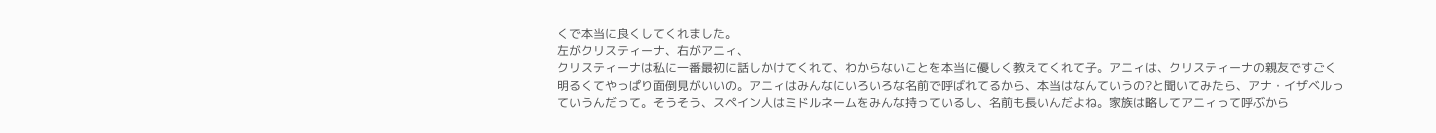くで本当に良くしてくれました。
左がクリスティーナ、右がアニィ、
クリスティーナは私に一番最初に話しかけてくれて、わからないことを本当に優しく教えてくれて子。アニィは、クリスティーナの親友ですごく明るくてやっぱり面倒見がいいの。アニィはみんなにいろいろな名前で呼ばれてるから、本当はなんていうの?と聞いてみたら、アナ・イザベルっていうんだって。そうそう、スペイン人はミドルネームをみんな持っているし、名前も長いんだよね。家族は略してアニィって呼ぶから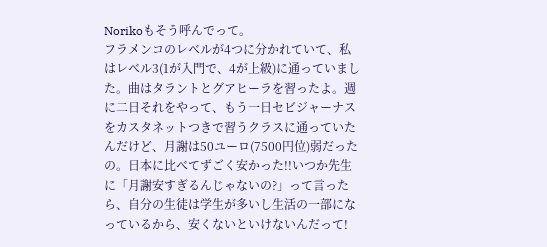Norikoもそう呼んでって。
フラメンコのレベルが4つに分かれていて、私はレベル3(1が入門で、4が上級)に通っていました。曲はタラントとグアヒーラを習ったよ。週に二日それをやって、もう一日セビジャーナスをカスタネットつきで習うクラスに通っていたんだけど、月謝は50ユーロ(7500円位)弱だったの。日本に比べてずごく安かった!!いつか先生に「月謝安すぎるんじゃないの?」って言ったら、自分の生徒は学生が多いし生活の一部になっているから、安くないといけないんだって!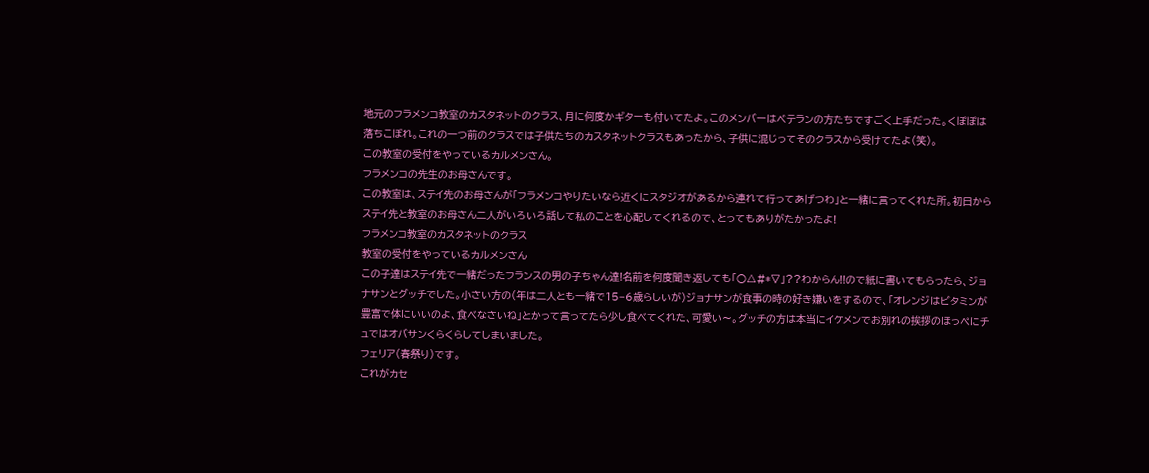地元のフラメンコ教室のカスタネットのクラス、月に何度かギターも付いてたよ。このメンバーはベテランの方たちですごく上手だった。くぽぽは落ちこぼれ。これの一つ前のクラスでは子供たちのカスタネットクラスもあったから、子供に混じってそのクラスから受けてたよ(笑)。
この教室の受付をやっているカルメンさん。
フラメンコの先生のお母さんです。
この教室は、ステイ先のお母さんが「フラメンコやりたいなら近くにスタジオがあるから連れて行ってあげつわ」と一緒に言ってくれた所。初日からステイ先と教室のお母さん二人がいろいろ話して私のことを心配してくれるので、とってもありがたかったよ!
フラメンコ教室のカスタネットのクラス
教室の受付をやっているカルメンさん
この子達はステイ先で一緒だったフランスの男の子ちゃん達!名前を何度聞き返しても「○△#*▽」??わからん!!ので紙に書いてもらったら、ジョナサンとグッチでした。小さい方の(年は二人とも一緒で15−6歳らしいが)ジョナサンが食事の時の好き嫌いをするので、「オレンジはビタミンが豊富で体にいいのよ、食べなさいね」とかって言ってたら少し食べてくれた、可愛い〜。グッチの方は本当にイケメンでお別れの挨拶のほっぺにチュではオバサンくらくらしてしまいました。
フェリア(春祭り)です。
これがカセ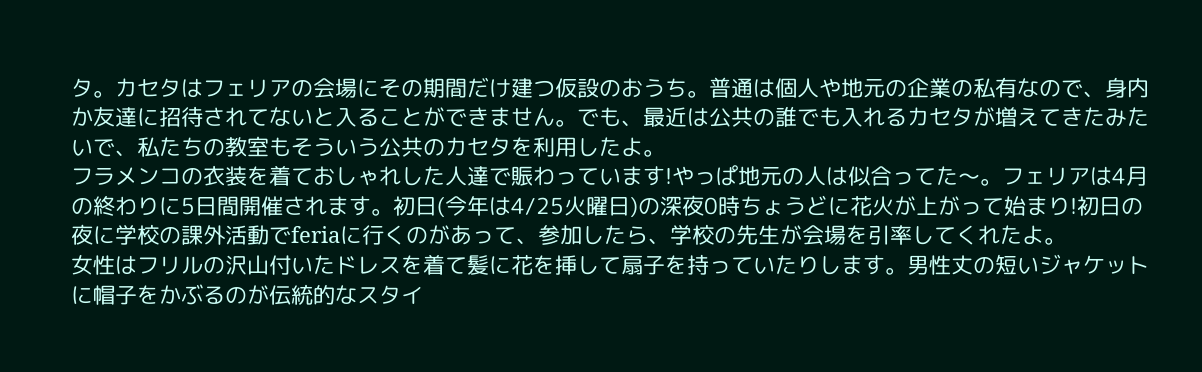タ。カセタはフェリアの会場にその期間だけ建つ仮設のおうち。普通は個人や地元の企業の私有なので、身内か友達に招待されてないと入ることができません。でも、最近は公共の誰でも入れるカセタが増えてきたみたいで、私たちの教室もそういう公共のカセタを利用したよ。
フラメンコの衣装を着ておしゃれした人達で賑わっています!やっぱ地元の人は似合ってた〜。フェリアは4月の終わりに5日間開催されます。初日(今年は4/25火曜日)の深夜0時ちょうどに花火が上がって始まり!初日の夜に学校の課外活動でferiaに行くのがあって、参加したら、学校の先生が会場を引率してくれたよ。
女性はフリルの沢山付いたドレスを着て髪に花を挿して扇子を持っていたりします。男性丈の短いジャケットに帽子をかぶるのが伝統的なスタイ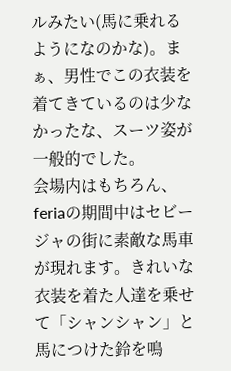ルみたい(馬に乗れるようになのかな)。まぁ、男性でこの衣装を着てきているのは少なかったな、スーツ姿が一般的でした。
会場内はもちろん、feriaの期間中はセビージャの街に素敵な馬車が現れます。きれいな衣装を着た人達を乗せて「シャンシャン」と馬につけた鈴を鳴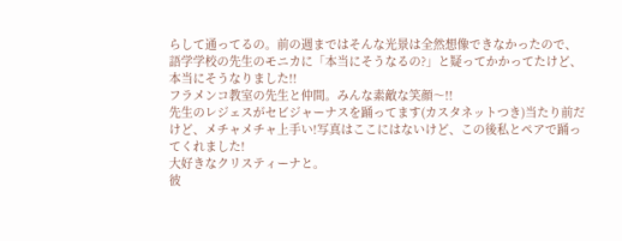らして通ってるの。前の週まではそんな光景は全然想像できなかったので、語学学校の先生のモニカに「本当にそうなるの?」と疑ってかかってたけど、本当にそうなりました!!
フラメンコ教室の先生と仲間。みんな素敵な笑顔〜!!
先生のレジェスがセビジャーナスを踊ってます(カスタネットつき)当たり前だけど、メチャメチャ上手い!写真はここにはないけど、この後私とペアで踊ってくれました!
大好きなクリスティーナと。
彼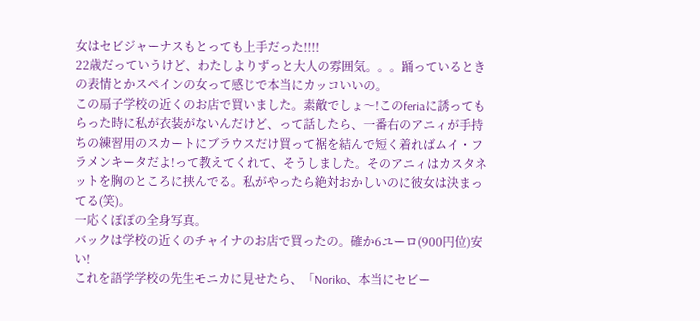女はセビジャーナスもとっても上手だった!!!!
22歳だっていうけど、わたしよりずっと大人の雰囲気。。。踊っているときの表情とかスペインの女って感じで本当にカッコいいの。
この扇子学校の近くのお店で買いました。素敵でしょ〜!このferiaに誘ってもらった時に私が衣装がないんだけど、って話したら、一番右のアニィが手持ちの練習用のスカートにブラウスだけ買って裾を結んで短く着ればムイ・フラメンキータだよ!って教えてくれて、そうしました。そのアニィはカスタネットを胸のところに挟んでる。私がやったら絶対おかしいのに彼女は決まってる(笑)。
一応くぽぽの全身写真。
バックは学校の近くのチャイナのお店で買ったの。確か6ユーロ(900円位)安い!
これを語学学校の先生モニカに見せたら、「Noriko、本当にセビー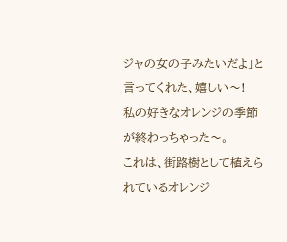ジャの女の子みたいだよ」と言ってくれた、嬉しい〜!
私の好きなオレンジの季節が終わっちゃった〜。
これは、街路樹として植えられているオレンジ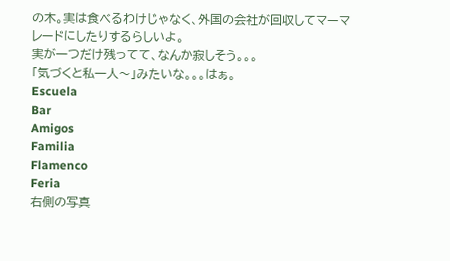の木。実は食べるわけじゃなく、外国の会社が回収してマーマレードにしたりするらしいよ。
実が一つだけ残ってて、なんか寂しそう。。。
「気づくと私一人〜」みたいな。。。はぁ。
Escuela
Bar
Amigos
Familia
Flamenco
Feria
右側の写真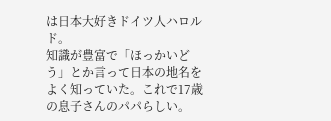は日本大好きドイツ人ハロルド。
知識が豊富で「ほっかいどう」とか言って日本の地名をよく知っていた。これで17歳の息子さんのパパらしい。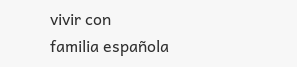vivir con
familia española